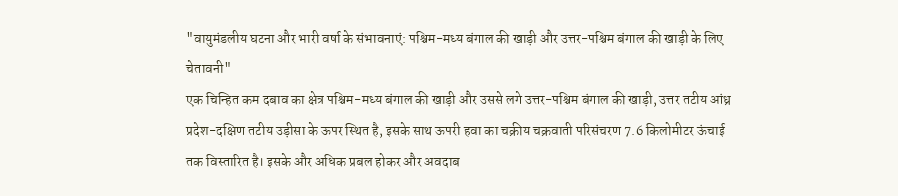"वायुमंडलीय घटना और भारी वर्षा के संभावनाएं: पश्चिम-मध्य बंगाल की खाड़ी और उत्तर-पश्चिम बंगाल की खाड़ी के लिए चेतावनी"
एक चिन्हित कम दबाव का क्षेत्र पश्चिम-मध्य बंगाल की खाड़ी और उससे लगे उत्तर-पश्चिम बंगाल की खाड़ी, उत्तर तटीय आंध्र प्रदेश-दक्षिण तटीय उड़ीसा के ऊपर स्थित है, इसके साथ ऊपरी हवा का चक्रीय चक्रवाती परिसंचरण 7.6 किलोमीटर ऊंचाई तक विस्तारित है। इसके और अधिक प्रबल होकर और अवदाब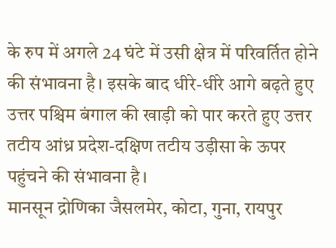के रुप में अगले 24 घंटे में उसी क्षेत्र में परिवर्तित होने की संभावना है। इसके बाद धीरे-धीरे आगे बढ़ते हुए उत्तर पश्चिम बंगाल की खाड़ी को पार करते हुए उत्तर तटीय आंध्र प्रदेश-दक्षिण तटीय उड़ीसा के ऊपर पहुंचने की संभावना है।
मानसून द्रोणिका जैसलमेर, कोटा, गुना, रायपुर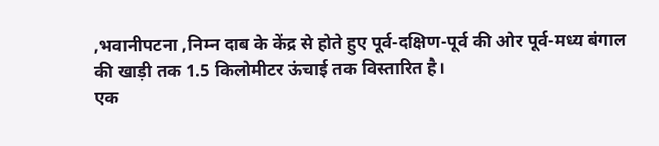,भवानीपटना ,निम्न दाब के केंद्र से होते हुए पूर्व-दक्षिण-पूर्व की ओर पूर्व-मध्य बंगाल की खाड़ी तक 1.5 किलोमीटर ऊंचाई तक विस्तारित है।
एक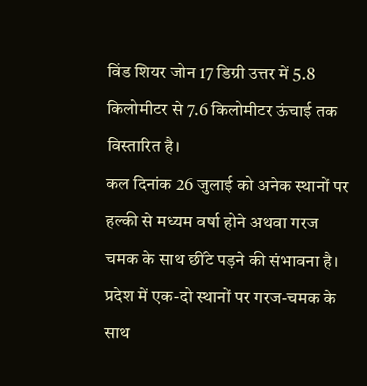विंड शियर जोन 17 डिग्री उत्तर में 5.8 किलोमीटर से 7.6 किलोमीटर ऊंचाई तक विस्तारित है।
कल दिनांक 26 जुलाई को अनेक स्थानों पर हल्की से मध्यम वर्षा होने अथवा गरज चमक के साथ छींटे पड़ने की संभावना है।
प्रदेश में एक-दो स्थानों पर गरज-चमक के साथ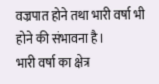वज्रपात होने तथा भारी वर्षा भी होने की संभावना है।
भारी वर्षा का क्षेत्र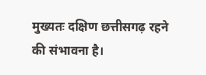मुख्यतः दक्षिण छत्तीसगढ़ रहने की संभावना है।